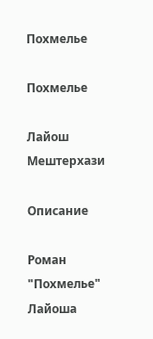Похмелье

Похмелье

Лайош Мештерхази

Описание

Роман "Похмелье" Лайоша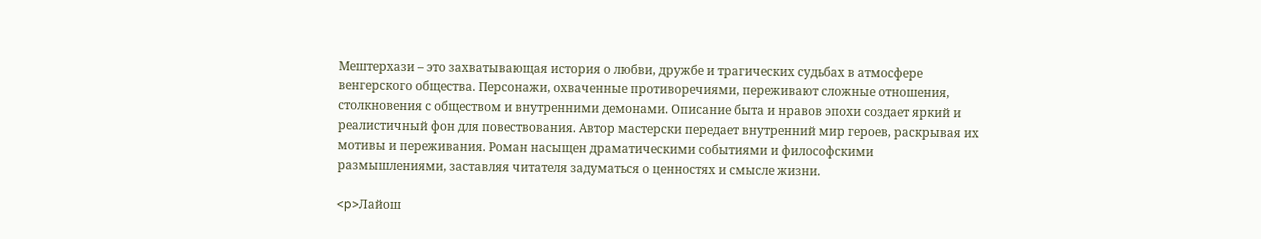Мештерхази – это захватывающая история о любви, дружбе и трагических судьбах в атмосфере венгерского общества. Персонажи, охваченные противоречиями, переживают сложные отношения, столкновения с обществом и внутренними демонами. Описание быта и нравов эпохи создает яркий и реалистичный фон для повествования. Автор мастерски передает внутренний мир героев, раскрывая их мотивы и переживания. Роман насыщен драматическими событиями и философскими размышлениями, заставляя читателя задуматься о ценностях и смысле жизни.

<p>Лайош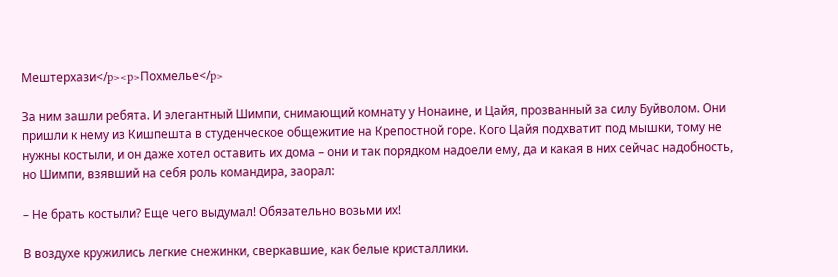Мештерхази</p><p>Похмелье</p>

За ним зашли ребята. И элегантный Шимпи, снимающий комнату у Нонаине, и Цайя, прозванный за силу Буйволом. Они пришли к нему из Кишпешта в студенческое общежитие на Крепостной горе. Кого Цайя подхватит под мышки, тому не нужны костыли, и он даже хотел оставить их дома – они и так порядком надоели ему, да и какая в них сейчас надобность, но Шимпи, взявший на себя роль командира, заорал:

– Не брать костыли? Еще чего выдумал! Обязательно возьми их!

В воздухе кружились легкие снежинки, сверкавшие, как белые кристаллики.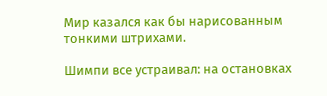Мир казался как бы нарисованным тонкими штрихами.

Шимпи все устраивал: на остановках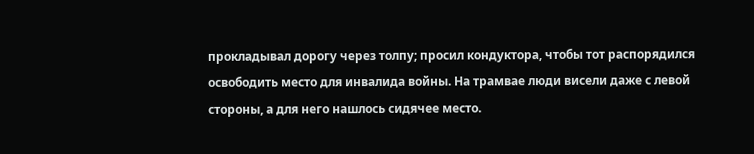прокладывал дорогу через толпу; просил кондуктора, чтобы тот распорядился освободить место для инвалида войны. На трамвае люди висели даже с левой стороны, а для него нашлось сидячее место.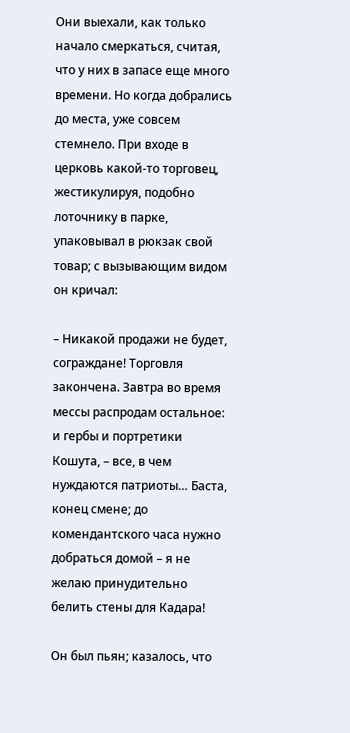Они выехали, как только начало смеркаться, считая, что у них в запасе еще много времени. Но когда добрались до места, уже совсем стемнело. При входе в церковь какой-то торговец, жестикулируя, подобно лоточнику в парке, упаковывал в рюкзак свой товар; с вызывающим видом он кричал:

– Никакой продажи не будет, сограждане! Торговля закончена. Завтра во время мессы распродам остальное: и гербы и портретики Кошута, – все, в чем нуждаются патриоты… Баста, конец смене; до комендантского часа нужно добраться домой – я не желаю принудительно белить стены для Кадара!

Он был пьян; казалось, что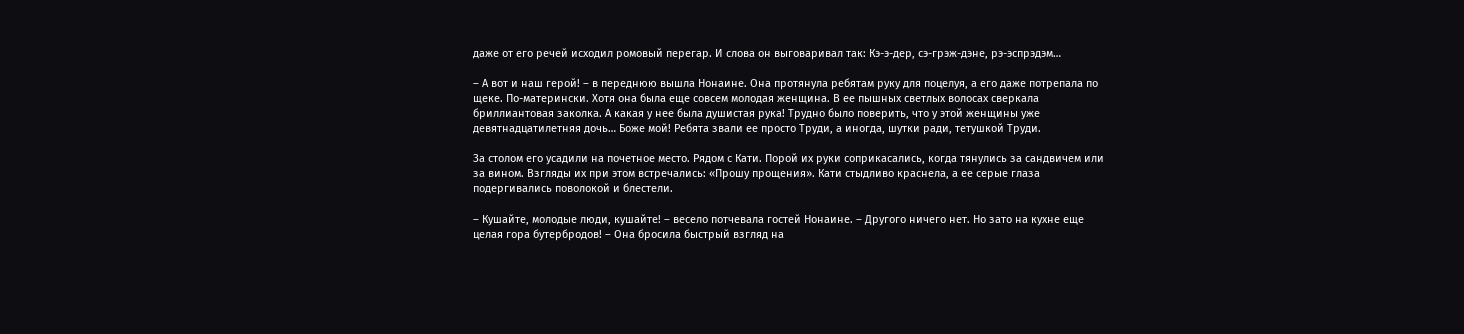даже от его речей исходил ромовый перегар. И слова он выговаривал так: Кэ-э-дер, сэ-грэж-дэне, рэ-эспрэдэм…

– А вот и наш герой! – в переднюю вышла Нонаине. Она протянула ребятам руку для поцелуя, а его даже потрепала по щеке. По-матерински. Хотя она была еще совсем молодая женщина. В ее пышных светлых волосах сверкала бриллиантовая заколка. А какая у нее была душистая рука! Трудно было поверить, что у этой женщины уже девятнадцатилетняя дочь… Боже мой! Ребята звали ее просто Труди, а иногда, шутки ради, тетушкой Труди.

За столом его усадили на почетное место. Рядом с Кати. Порой их руки соприкасались, когда тянулись за сандвичем или за вином. Взгляды их при этом встречались: «Прошу прощения». Кати стыдливо краснела, а ее серые глаза подергивались поволокой и блестели.

– Кушайте, молодые люди, кушайте! – весело потчевала гостей Нонаине. – Другого ничего нет. Но зато на кухне еще целая гора бутербродов! – Она бросила быстрый взгляд на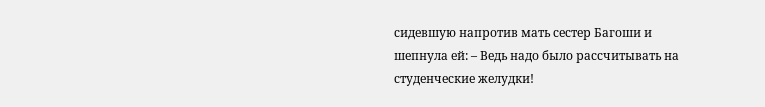сидевшую напротив мать сестер Багоши и шепнула ей: – Ведь надо было рассчитывать на студенческие желудки!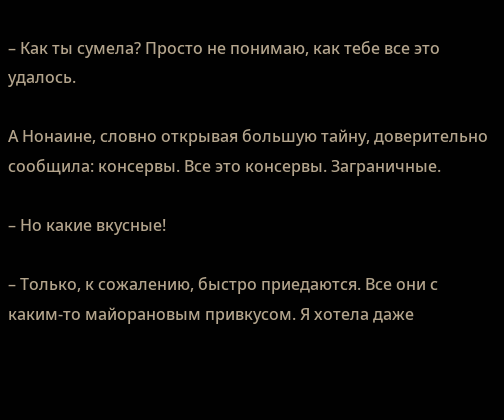– Как ты сумела? Просто не понимаю, как тебе все это удалось.

А Нонаине, словно открывая большую тайну, доверительно сообщила: консервы. Все это консервы. Заграничные.

– Но какие вкусные!

– Только, к сожалению, быстро приедаются. Все они с каким-то майорановым привкусом. Я хотела даже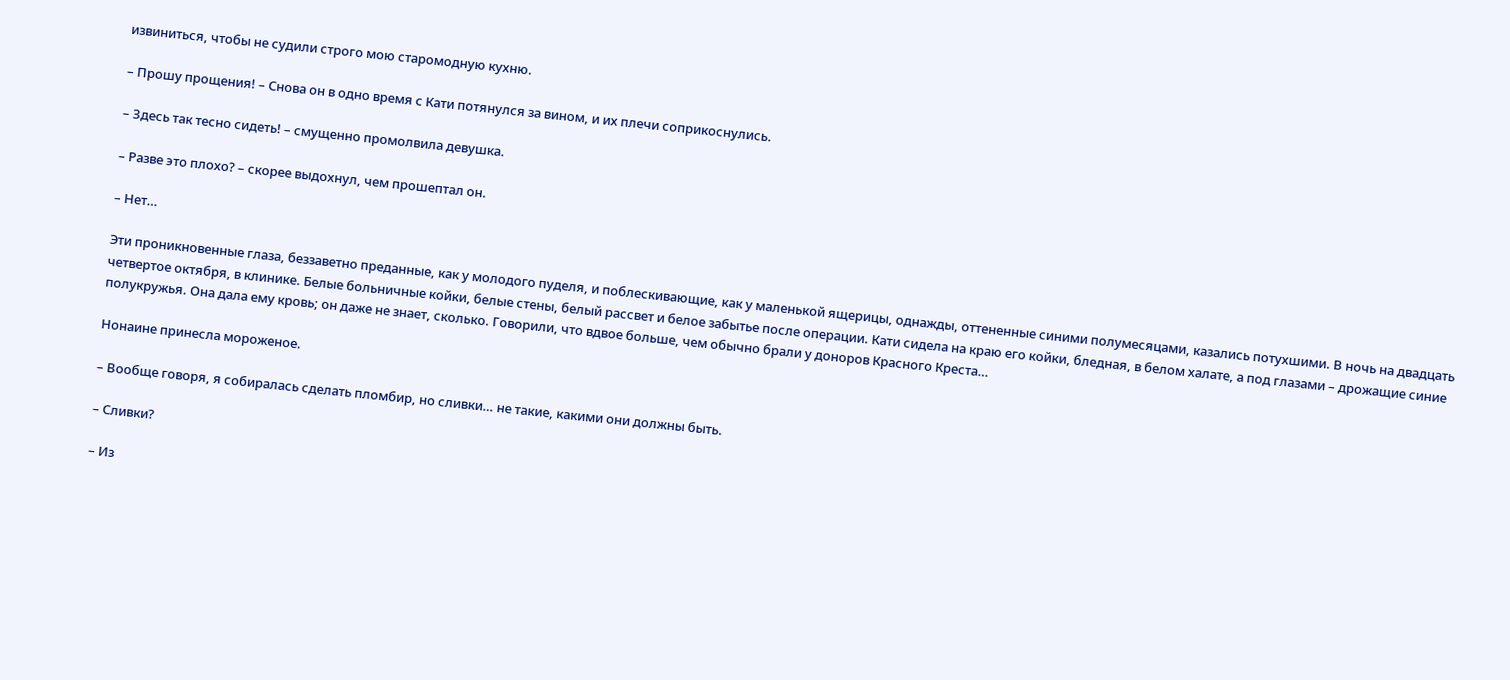извиниться, чтобы не судили строго мою старомодную кухню.

– Прошу прощения! – Снова он в одно время с Кати потянулся за вином, и их плечи соприкоснулись.

– Здесь так тесно сидеть! – смущенно промолвила девушка.

– Разве это плохо? – скорее выдохнул, чем прошептал он.

– Нет…

Эти проникновенные глаза, беззаветно преданные, как у молодого пуделя, и поблескивающие, как у маленькой ящерицы, однажды, оттененные синими полумесяцами, казались потухшими. В ночь на двадцать четвертое октября, в клинике. Белые больничные койки, белые стены, белый рассвет и белое забытье после операции. Кати сидела на краю его койки, бледная, в белом халате, а под глазами – дрожащие синие полукружья. Она дала ему кровь; он даже не знает, сколько. Говорили, что вдвое больше, чем обычно брали у доноров Красного Креста…

Нонаине принесла мороженое.

– Вообще говоря, я собиралась сделать пломбир, но сливки… не такие, какими они должны быть.

– Сливки?

– Из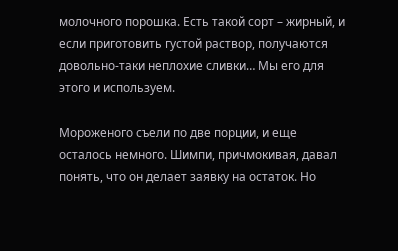молочного порошка. Есть такой сорт – жирный, и если приготовить густой раствор, получаются довольно-таки неплохие сливки… Мы его для этого и используем.

Мороженого съели по две порции, и еще осталось немного. Шимпи, причмокивая, давал понять, что он делает заявку на остаток. Но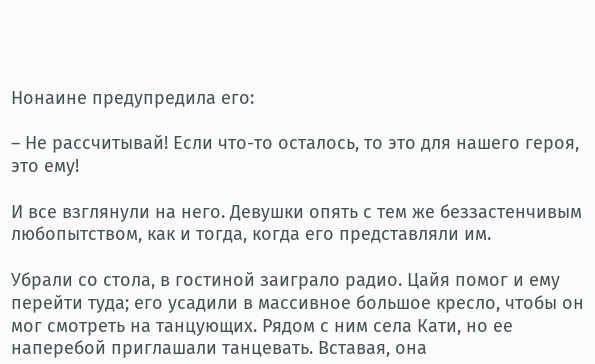Нонаине предупредила его:

– Не рассчитывай! Если что-то осталось, то это для нашего героя, это ему!

И все взглянули на него. Девушки опять с тем же беззастенчивым любопытством, как и тогда, когда его представляли им.

Убрали со стола, в гостиной заиграло радио. Цайя помог и ему перейти туда; его усадили в массивное большое кресло, чтобы он мог смотреть на танцующих. Рядом с ним села Кати, но ее наперебой приглашали танцевать. Вставая, она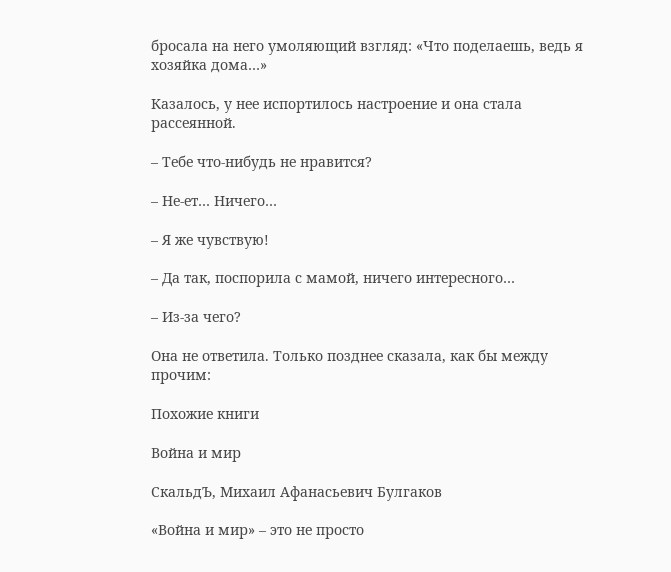бросала на него умоляющий взгляд: «Что поделаешь, ведь я хозяйка дома…»

Казалось, у нее испортилось настроение и она стала рассеянной.

– Тебе что-нибудь не нравится?

– Не-ет… Ничего…

– Я же чувствую!

– Да так, поспорила с мамой, ничего интересного…

– Из-за чего?

Она не ответила. Только позднее сказала, как бы между прочим:

Похожие книги

Война и мир

СкальдЪ, Михаил Афанасьевич Булгаков

«Война и мир» – это не просто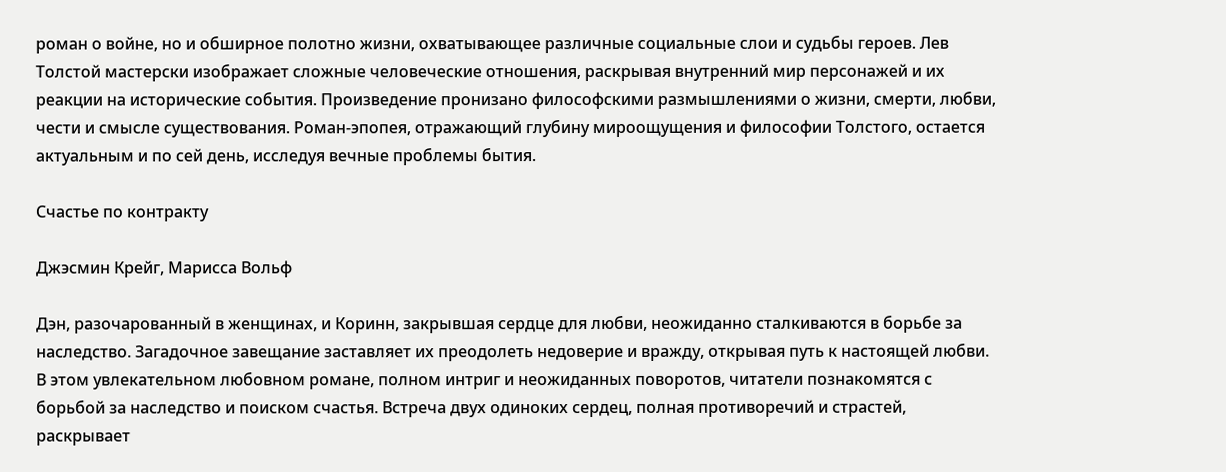роман о войне, но и обширное полотно жизни, охватывающее различные социальные слои и судьбы героев. Лев Толстой мастерски изображает сложные человеческие отношения, раскрывая внутренний мир персонажей и их реакции на исторические события. Произведение пронизано философскими размышлениями о жизни, смерти, любви, чести и смысле существования. Роман-эпопея, отражающий глубину мироощущения и философии Толстого, остается актуальным и по сей день, исследуя вечные проблемы бытия.

Счастье по контракту

Джэсмин Крейг, Марисса Вольф

Дэн, разочарованный в женщинах, и Коринн, закрывшая сердце для любви, неожиданно сталкиваются в борьбе за наследство. Загадочное завещание заставляет их преодолеть недоверие и вражду, открывая путь к настоящей любви. В этом увлекательном любовном романе, полном интриг и неожиданных поворотов, читатели познакомятся с борьбой за наследство и поиском счастья. Встреча двух одиноких сердец, полная противоречий и страстей, раскрывает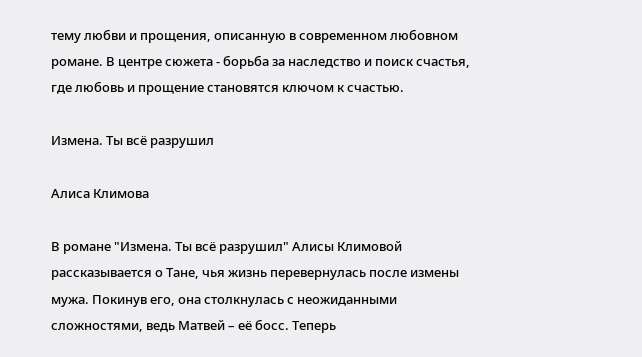тему любви и прощения, описанную в современном любовном романе. В центре сюжета - борьба за наследство и поиск счастья, где любовь и прощение становятся ключом к счастью.

Измена. Ты всё разрушил

Алиса Климова

В романе "Измена. Ты всё разрушил" Алисы Климовой рассказывается о Тане, чья жизнь перевернулась после измены мужа. Покинув его, она столкнулась с неожиданными сложностями, ведь Матвей – её босс. Теперь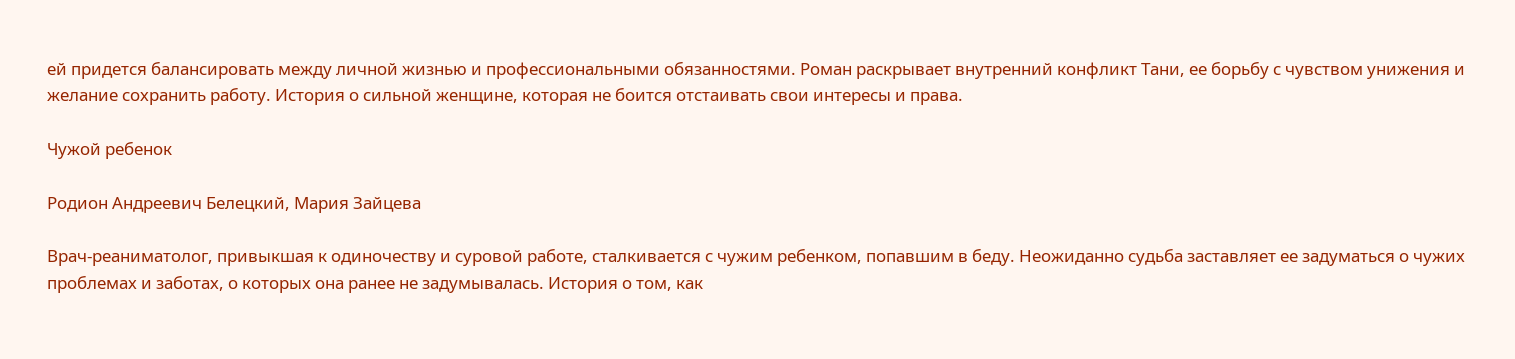ей придется балансировать между личной жизнью и профессиональными обязанностями. Роман раскрывает внутренний конфликт Тани, ее борьбу с чувством унижения и желание сохранить работу. История о сильной женщине, которая не боится отстаивать свои интересы и права.

Чужой ребенок

Родион Андреевич Белецкий, Мария Зайцева

Врач-реаниматолог, привыкшая к одиночеству и суровой работе, сталкивается с чужим ребенком, попавшим в беду. Неожиданно судьба заставляет ее задуматься о чужих проблемах и заботах, о которых она ранее не задумывалась. История о том, как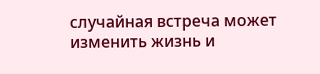случайная встреча может изменить жизнь и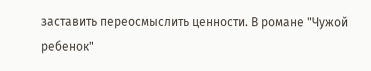заставить переосмыслить ценности. В романе "Чужой ребенок"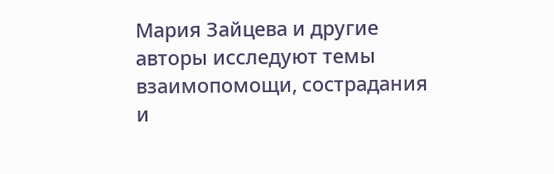Мария Зайцева и другие авторы исследуют темы взаимопомощи, сострадания и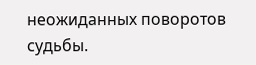неожиданных поворотов судьбы.